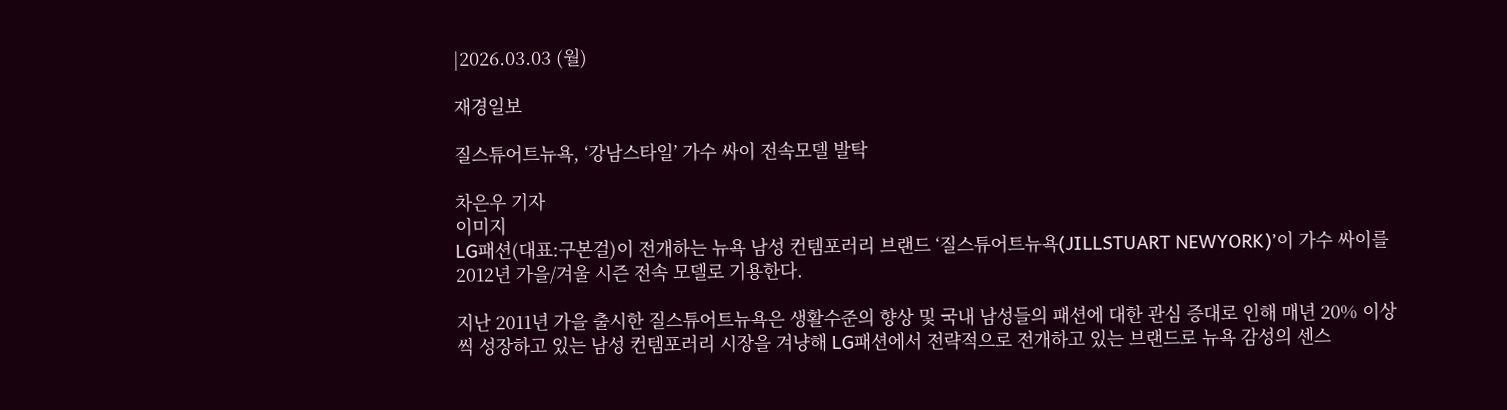|2026.03.03 (월)

재경일보

질스튜어트뉴욕, ‘강남스타일’ 가수 싸이 전속모델 발탁

차은우 기자
이미지
LG패션(대표:구본걸)이 전개하는 뉴욕 남성 컨템포러리 브랜드 ‘질스튜어트뉴욕(JILLSTUART NEWYORK)’이 가수 싸이를 2012년 가을/겨울 시즌 전속 모델로 기용한다.

지난 2011년 가을 출시한 질스튜어트뉴욕은 생활수준의 향상 및 국내 남성들의 패션에 대한 관심 증대로 인해 매년 20% 이상씩 성장하고 있는 남성 컨템포러리 시장을 겨냥해 LG패션에서 전략적으로 전개하고 있는 브랜드로 뉴욕 감성의 센스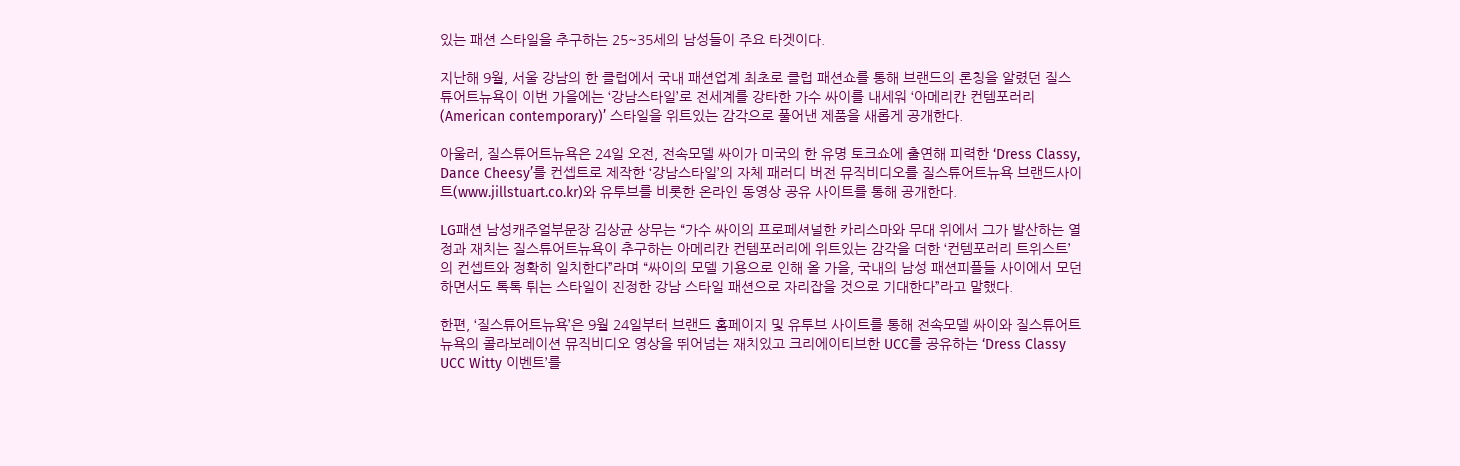있는 패션 스타일을 추구하는 25~35세의 남성들이 주요 타겟이다.

지난해 9월, 서울 강남의 한 클럽에서 국내 패션업계 최초로 클럽 패션쇼를 통해 브랜드의 론칭을 알렸던 질스튜어트뉴욕이 이번 가을에는 ‘강남스타일’로 전세계를 강타한 가수 싸이를 내세워 ‘아메리칸 컨템포러리(American contemporary)’ 스타일을 위트있는 감각으로 풀어낸 제품을 새롭게 공개한다.

아울러, 질스튜어트뉴욕은 24일 오전, 전속모델 싸이가 미국의 한 유명 토크쇼에 출연해 피력한 ‘Dress Classy, Dance Cheesy’를 컨셉트로 제작한 ‘강남스타일’의 자체 패러디 버전 뮤직비디오를 질스튜어트뉴욕 브랜드사이트(www.jillstuart.co.kr)와 유투브를 비롯한 온라인 동영상 공유 사이트를 통해 공개한다.

LG패션 남성캐주얼부문장 김상균 상무는 “가수 싸이의 프로페셔널한 카리스마와 무대 위에서 그가 발산하는 열정과 재치는 질스튜어트뉴욕이 추구하는 아메리칸 컨템포러리에 위트있는 감각을 더한 ‘컨템포러리 트위스트’의 컨셉트와 정확히 일치한다”라며 “싸이의 모델 기용으로 인해 올 가을, 국내의 남성 패션피플들 사이에서 모던하면서도 톡톡 튀는 스타일이 진정한 강남 스타일 패션으로 자리잡을 것으로 기대한다”라고 말했다.

한편, ‘질스튜어트뉴욕’은 9월 24일부터 브랜드 홈페이지 및 유투브 사이트를 통해 전속모델 싸이와 질스튜어트뉴욕의 콜라보레이션 뮤직비디오 영상을 뛰어넘는 재치있고 크리에이티브한 UCC를 공유하는 ‘Dress Classy UCC Witty 이벤트’를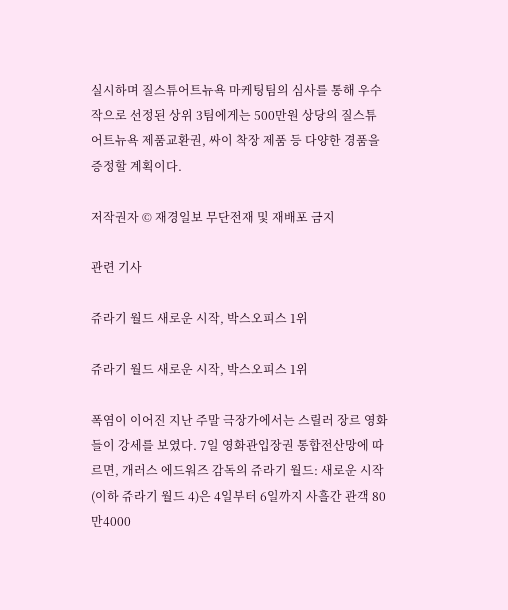실시하며 질스튜어트뉴욕 마케팅팀의 심사를 통해 우수작으로 선정된 상위 3팀에게는 500만원 상당의 질스튜어트뉴욕 제품교환권, 싸이 착장 제품 등 다양한 경품을 증정할 계획이다.

저작권자 © 재경일보 무단전재 및 재배포 금지

관련 기사

쥬라기 월드 새로운 시작, 박스오피스 1위

쥬라기 월드 새로운 시작, 박스오피스 1위

폭염이 이어진 지난 주말 극장가에서는 스릴러 장르 영화들이 강세를 보였다. 7일 영화관입장권 통합전산망에 따르면, 개러스 에드워즈 감독의 쥬라기 월드: 새로운 시작(이하 쥬라기 월드 4)은 4일부터 6일까지 사흘간 관객 80만4000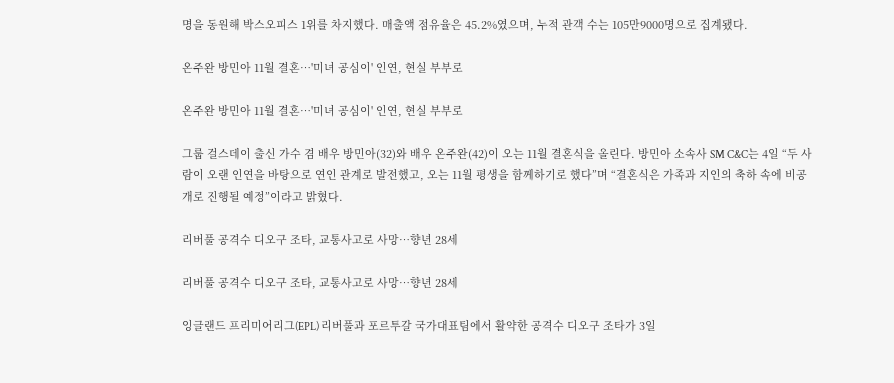명을 동원해 박스오피스 1위를 차지했다. 매출액 점유율은 45.2%였으며, 누적 관객 수는 105만9000명으로 집계됐다.

온주완 방민아 11월 결혼…'미녀 공심이' 인연, 현실 부부로

온주완 방민아 11월 결혼…'미녀 공심이' 인연, 현실 부부로

그룹 걸스데이 출신 가수 겸 배우 방민아(32)와 배우 온주완(42)이 오는 11월 결혼식을 올린다. 방민아 소속사 SM C&C는 4일 “두 사람이 오랜 인연을 바탕으로 연인 관계로 발전했고, 오는 11월 평생을 함께하기로 했다”며 “결혼식은 가족과 지인의 축하 속에 비공개로 진행될 예정”이라고 밝혔다.

리버풀 공격수 디오구 조타, 교통사고로 사망…향년 28세

리버풀 공격수 디오구 조타, 교통사고로 사망…향년 28세

잉글랜드 프리미어리그(EPL) 리버풀과 포르투갈 국가대표팀에서 활약한 공격수 디오구 조타가 3일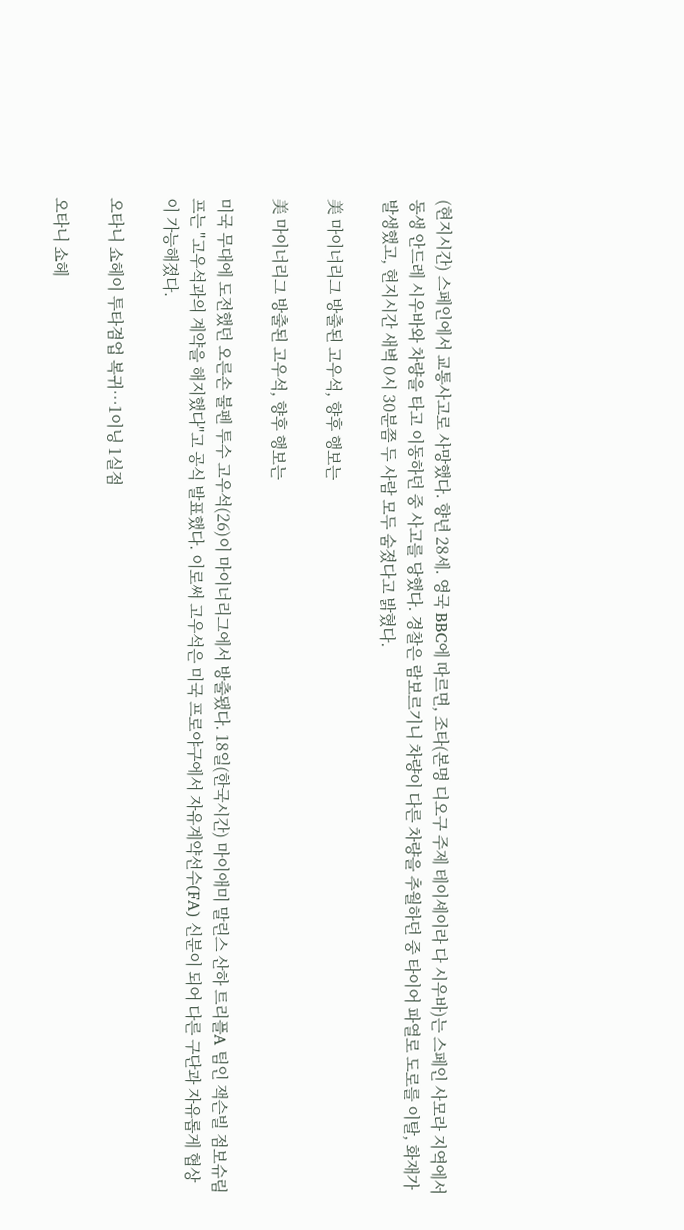(현지시간) 스페인에서 교통사고로 사망했다. 향년 28세. 영국 BBC에 따르면, 조타(본명 디오구 주제 테이셰이라 다 시우바)는 스페인 사모라 지역에서 동생 안드레 시우바와 차량을 타고 이동하던 중 사고를 당했다. 경찰은 람보르기니 차량이 다른 차량을 추월하던 중 타이어 파열로 도로를 이탈, 화재가 발생했고, 현지시간 새벽 0시 30분쯤 두 사람 모두 숨졌다고 밝혔다.

美 마이너리그 방출된 고우석, 향후 행보는

美 마이너리그 방출된 고우석, 향후 행보는

미국 무대에 도전했던 오른손 불펜 투수 고우석(26)이 마이너리그에서 방출됐다. 18일(한국시간) 마이애미 말린스 산하 트리플A 팀인 잭슨빌 점보슈림프는 "고우석과의 계약을 해지했다"고 공식 발표했다. 이로써 고우석은 미국 프로야구에서 자유계약선수(FA) 신분이 되어 다른 구단과 자유롭게 협상이 가능해졌다.

오타니 쇼헤이 투타겸업 복귀…1이닝 1실점

오타니 쇼헤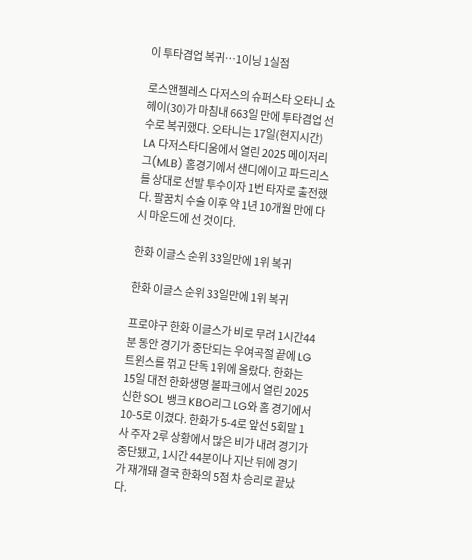이 투타겸업 복귀…1이닝 1실점

로스앤젤레스 다저스의 슈퍼스타 오타니 쇼헤이(30)가 마침내 663일 만에 투타겸업 선수로 복귀했다. 오타니는 17일(현지시간) LA 다저스타디움에서 열린 2025 메이저리그(MLB) 홈경기에서 샌디에이고 파드리스를 상대로 선발 투수이자 1번 타자로 출전했다. 팔꿈치 수술 이후 약 1년 10개월 만에 다시 마운드에 선 것이다.

한화 이글스 순위 33일만에 1위 복귀

한화 이글스 순위 33일만에 1위 복귀

프로야구 한화 이글스가 비로 무려 1시간44분 동안 경기가 중단되는 우여곡절 끝에 LG 트윈스를 꺾고 단독 1위에 올랐다. 한화는 15일 대전 한화생명 볼파크에서 열린 2025 신한 SOL 뱅크 KBO리그 LG와 홈 경기에서 10-5로 이겼다. 한화가 5-4로 앞선 5회말 1사 주자 2루 상황에서 많은 비가 내려 경기가 중단됐고, 1시간 44분이나 지난 뒤에 경기가 재개돼 결국 한화의 5점 차 승리로 끝났다.